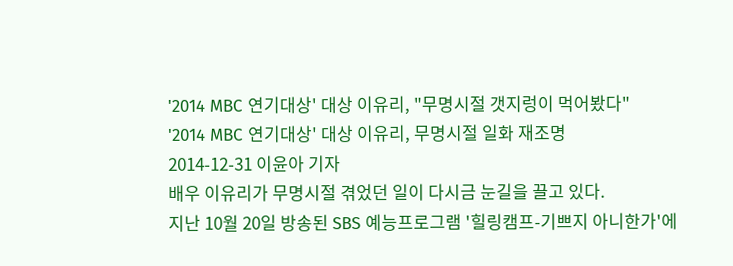'2014 MBC 연기대상' 대상 이유리, "무명시절 갯지렁이 먹어봤다"
'2014 MBC 연기대상' 대상 이유리, 무명시절 일화 재조명
2014-12-31 이윤아 기자
배우 이유리가 무명시절 겪었던 일이 다시금 눈길을 끌고 있다.
지난 10월 20일 방송된 SBS 예능프로그램 '힐링캠프-기쁘지 아니한가'에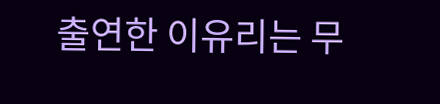출연한 이유리는 무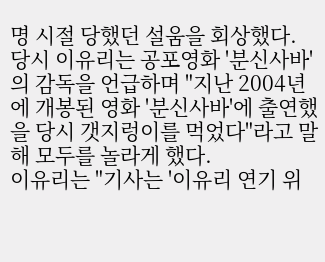명 시절 당했던 설움을 회상했다.
당시 이유리는 공포영화 '분신사바'의 감독을 언급하며 "지난 2004년에 개봉된 영화 '분신사바'에 출연했을 당시 갯지렁이를 먹었다"라고 말해 모두를 놀라게 했다.
이유리는 "기사는 '이유리 연기 위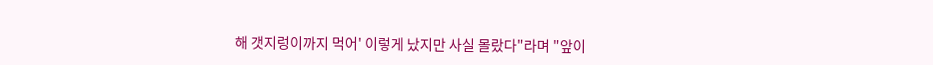해 갯지렁이까지 먹어' 이렇게 났지만 사실 몰랐다"라며 "앞이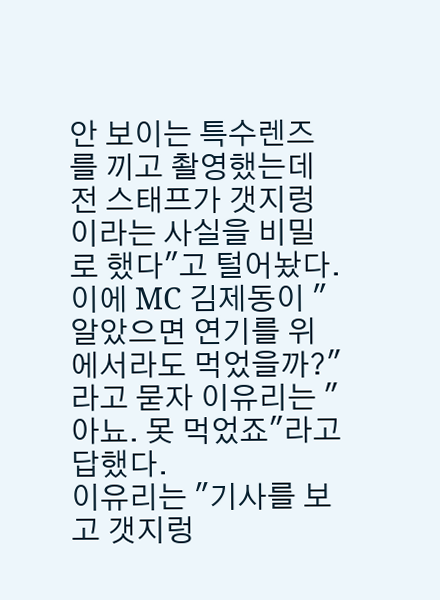안 보이는 특수렌즈를 끼고 촬영했는데 전 스태프가 갯지렁이라는 사실을 비밀로 했다"고 털어놨다.
이에 MC 김제동이 "알았으면 연기를 위에서라도 먹었을까?"라고 묻자 이유리는 "아뇨. 못 먹었죠"라고 답했다.
이유리는 "기사를 보고 갯지렁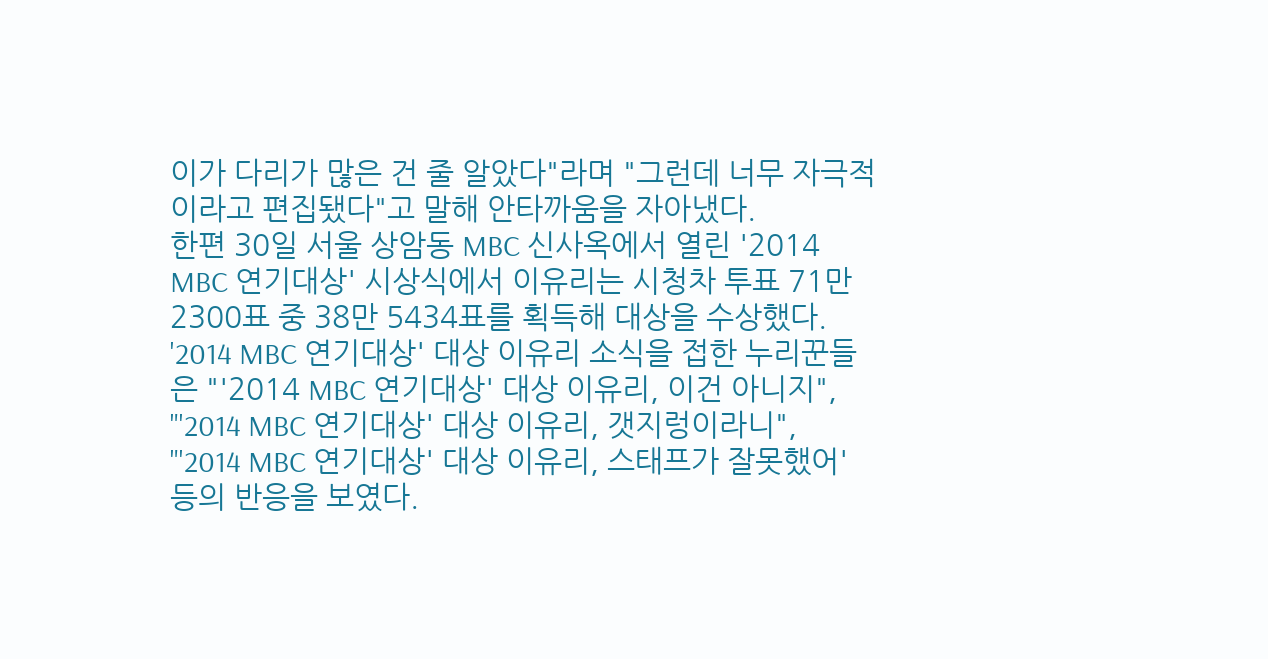이가 다리가 많은 건 줄 알았다"라며 "그런데 너무 자극적이라고 편집됐다"고 말해 안타까움을 자아냈다.
한편 30일 서울 상암동 MBC 신사옥에서 열린 '2014 MBC 연기대상' 시상식에서 이유리는 시청차 투표 71만 2300표 중 38만 5434표를 획득해 대상을 수상했다.
'2014 MBC 연기대상' 대상 이유리 소식을 접한 누리꾼들은 "'2014 MBC 연기대상' 대상 이유리, 이건 아니지", "'2014 MBC 연기대상' 대상 이유리, 갯지렁이라니", "'2014 MBC 연기대상' 대상 이유리, 스태프가 잘못했어' 등의 반응을 보였다.